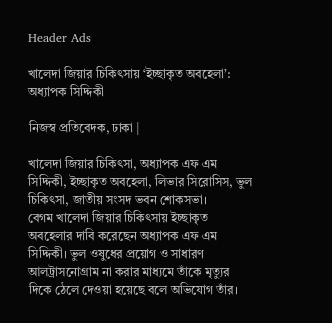Header Ads

খালেদা জিয়ার চিকিৎসায় ‘ইচ্ছাকৃত অবহেলা’: অধ্যাপক সিদ্দিকী

নিজস্ব প্রতিবেদক, ঢাকা |

খালেদা জিয়ার চিকিৎসা, অধ্যাপক এফ এম সিদ্দিকী, ইচ্ছাকৃত অবহেলা, লিভার সিরোসিস, ভুল চিকিৎসা, জাতীয় সংসদ ভবন শোকসভা।
বেগম খালেদা জিয়ার চিকিৎসায় ইচ্ছাকৃত অবহেলার দাবি করেছেন অধ্যাপক এফ এম সিদ্দিকী। ভুল ওষুধের প্রয়োগ ও সাধারণ আলট্রাসনোগ্রাম না করার মাধ্যমে তাঁকে মৃত্যুর দিকে ঠেলে দেওয়া হয়েছে বলে অভিযোগ তাঁর।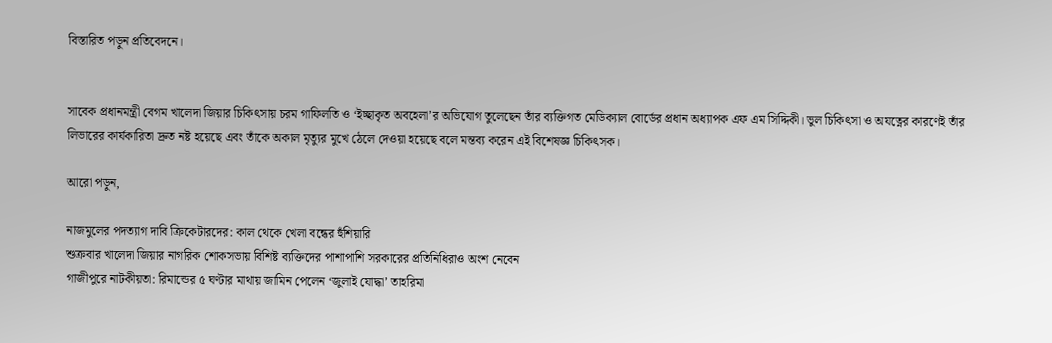বিস্তারিত পড়ুন প্রতিবেদনে।


সাবেক প্রধানমন্ত্রী বেগম খালেদা জিয়ার চিকিৎসায় চরম গাফিলতি ও ‘ইচ্ছাকৃত অবহেলা’র অভিযোগ তুলেছেন তাঁর ব্যক্তিগত মেডিক্যাল বোর্ডের প্রধান অধ্যাপক এফ এম সিদ্দিকী। ভুল চিকিৎসা ও অযত্নের কারণেই তাঁর লিভারের কার্যকারিতা দ্রুত নষ্ট হয়েছে এবং তাঁকে অকাল মৃত্যুর মুখে ঠেলে দেওয়া হয়েছে বলে মন্তব্য করেন এই বিশেষজ্ঞ চিকিৎসক।

আরো পড়ুন,

নাজমুলের পদত্যাগ দাবি ক্রিকেটারদের: কাল থেকে খেলা বন্ধের হুঁশিয়ারি
শুক্রবার খালেদা জিয়ার নাগরিক শোকসভায় বিশিষ্ট ব্যক্তিদের পাশাপাশি সরকারের প্রতিনিধিরাও অংশ নেবেন
গাজীপুরে নাটকীয়তা: রিমান্ডের ৫ ঘণ্টার মাথায় জামিন পেলেন ‘জুলাই যোদ্ধা’ তাহরিমা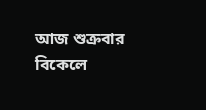আজ শুক্রবার বিকেলে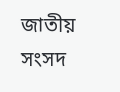জাতীয় সংসদ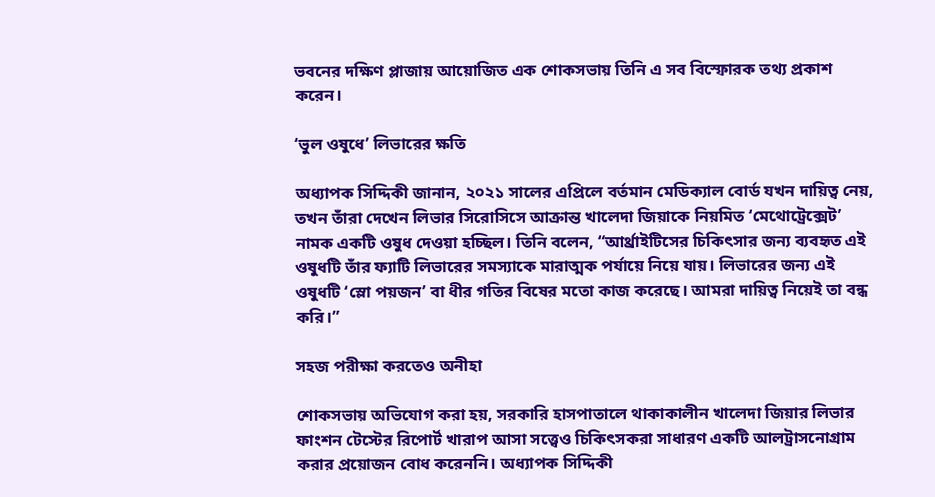ভবনের দক্ষিণ প্লাজায় আয়োজিত এক শোকসভায় তিনি এ সব বিস্ফোরক তথ্য প্রকাশ করেন।

‘ভুল ওষুধে’ লিভারের ক্ষতি

অধ্যাপক সিদ্দিকী জানান, ২০২১ সালের এপ্রিলে বর্তমান মেডিক্যাল বোর্ড যখন দায়িত্ব নেয়, তখন তাঁরা দেখেন লিভার সিরোসিসে আক্রান্ত খালেদা জিয়াকে নিয়মিত ‘মেথোট্রেক্সেট’ নামক একটি ওষুধ দেওয়া হচ্ছিল। তিনি বলেন, “আর্থ্রাইটিসের চিকিৎসার জন্য ব্যবহৃত এই ওষুধটি তাঁর ফ্যাটি লিভারের সমস্যাকে মারাত্মক পর্যায়ে নিয়ে যায়। লিভারের জন্য এই ওষুধটি ‘স্লো পয়জন’ বা ধীর গতির বিষের মতো কাজ করেছে। আমরা দায়িত্ব নিয়েই তা বন্ধ করি।”

সহজ পরীক্ষা করতেও অনীহা

শোকসভায় অভিযোগ করা হয়, সরকারি হাসপাতালে থাকাকালীন খালেদা জিয়ার লিভার ফাংশন টেস্টের রিপোর্ট খারাপ আসা সত্ত্বেও চিকিৎসকরা সাধারণ একটি আলট্রাসনোগ্রাম করার প্রয়োজন বোধ করেননি। অধ্যাপক সিদ্দিকী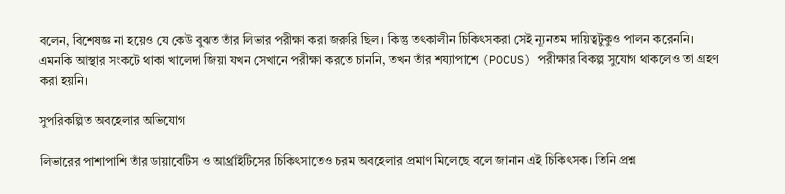বলেন, বিশেষজ্ঞ না হয়েও যে কেউ বুঝত তাঁর লিভার পরীক্ষা করা জরুরি ছিল। কিন্তু তৎকালীন চিকিৎসকরা সেই ন্যূনতম দায়িত্বটুকুও পালন করেননি। এমনকি আস্থার সংকটে থাকা খালেদা জিয়া যখন সেখানে পরীক্ষা করতে চাননি, তখন তাঁর শয্যাপাশে (POCUS) পরীক্ষার বিকল্প সুযোগ থাকলেও তা গ্রহণ করা হয়নি।

সুপরিকল্পিত অবহেলার অভিযোগ

লিভারের পাশাপাশি তাঁর ডায়াবেটিস ও আর্থ্রাইটিসের চিকিৎসাতেও চরম অবহেলার প্রমাণ মিলেছে বলে জানান এই চিকিৎসক। তিনি প্রশ্ন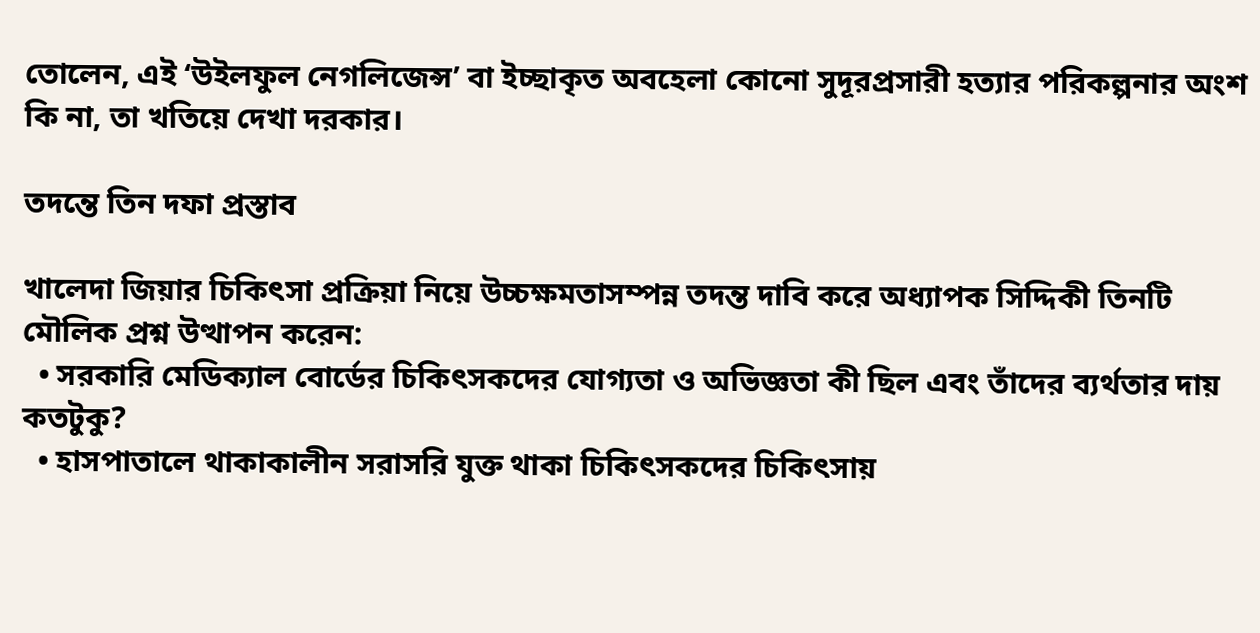তোলেন, এই ‘উইলফুল নেগলিজেন্স’ বা ইচ্ছাকৃত অবহেলা কোনো সুদূরপ্রসারী হত্যার পরিকল্পনার অংশ কি না, তা খতিয়ে দেখা দরকার।

তদন্তে তিন দফা প্রস্তাব

খালেদা জিয়ার চিকিৎসা প্রক্রিয়া নিয়ে উচ্চক্ষমতাসম্পন্ন তদন্ত দাবি করে অধ্যাপক সিদ্দিকী তিনটি মৌলিক প্রশ্ন উত্থাপন করেন:
  • সরকারি মেডিক্যাল বোর্ডের চিকিৎসকদের যোগ্যতা ও অভিজ্ঞতা কী ছিল এবং তাঁদের ব্যর্থতার দায় কতটুকু?
  • হাসপাতালে থাকাকালীন সরাসরি যুক্ত থাকা চিকিৎসকদের চিকিৎসায়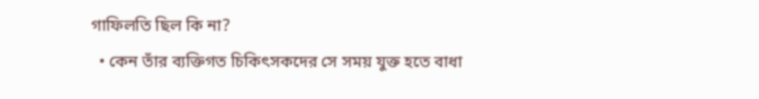গাফিলতি ছিল কি না?
  • কেন তাঁর ব্যক্তিগত চিকিৎসকদের সে সময় যুক্ত হতে বাধা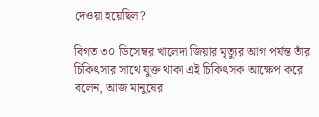দেওয়া হয়েছিল?

বিগত ৩০ ডিসেম্বর খালেদা জিয়ার মৃত্যুর আগ পর্যন্ত তাঁর চিকিৎসার সাথে যুক্ত থাকা এই চিকিৎসক আক্ষেপ করে বলেন, আজ মানুষের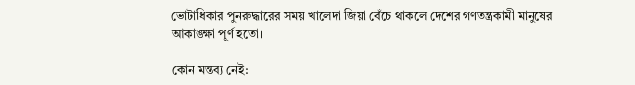ভোটাধিকার পুনরুদ্ধারের সময় খালেদা জিয়া বেঁচে থাকলে দেশের গণতন্ত্রকামী মানুষের আকাঙ্ক্ষা পূর্ণ হতো।

কোন মন্তব্য নেই: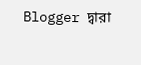Blogger দ্বারা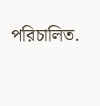পরিচালিত.